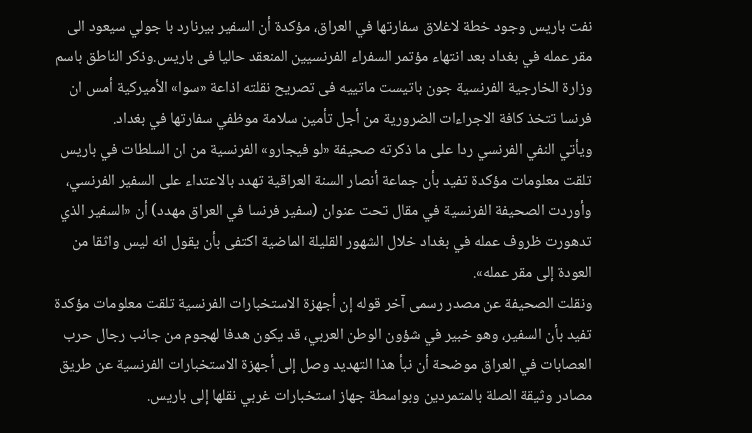نفت باريس وجود خطة لاغلاق سفارتها في العراق، مؤكدة أن السفير بيرنارد با جولي سيعود الى مقر عمله في بغداد بعد انتهاء مؤتمر السفراء الفرنسيين المنعقد حاليا فى باريس.وذكر الناطق باسم وزارة الخارجية الفرنسية جون باتيست ماتييه فى تصريح نقلته اذاعة «سوا» الأميركية أمس ان فرنسا تتخذ كافة الاجراءات الضرورية من أجل تأمين سلامة موظفي سفارتها في بغداد.
ويأتي النفي الفرنسي ردا على ما ذكرته صحيفة «لو فيجارو» الفرنسية من ان السلطات في باريس تلقت معلومات مؤكدة تفيد بأن جماعة أنصار السنة العراقية تهدد بالاعتداء على السفير الفرنسي، وأوردت الصحيفة الفرنسية في مقال تحت عنوان (سفير فرنسا في العراق مهدد) أن «السفير الذي تدهورت ظروف عمله في بغداد خلال الشهور القليلة الماضية اكتفى بأن يقول انه ليس واثقا من العودة إلى مقر عمله».
ونقلت الصحيفة عن مصدر رسمى آخر قوله إن أجهزة الاستخبارات الفرنسية تلقت معلومات مؤكدة تفيد بأن السفير، وهو خبير في شؤون الوطن العربي، قد يكون هدفا لهجوم من جانب رجال حرب العصابات في العراق موضحة أن نبأ هذا التهديد وصل إلى أجهزة الاستخبارات الفرنسية عن طريق مصادر وثيقة الصلة بالمتمردين وبواسطة جهاز استخبارات غربي نقلها إلى باريس.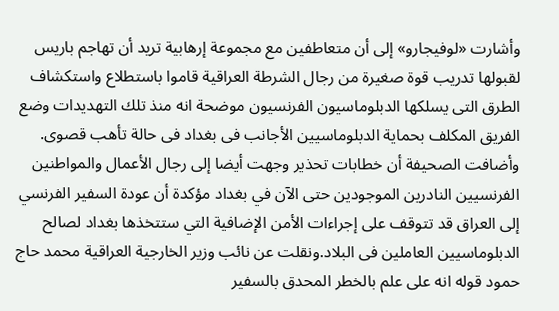وأشارت «لوفيجارو» إلى أن متعاطفين مع مجموعة إرهابية تريد أن تهاجم باريس لقبولها تدريب قوة صغيرة من رجال الشرطة العراقية قاموا باستطلاع واستكشاف الطرق التى يسلكها الدبلوماسيون الفرنسيون موضحة انه منذ تلك التهديدات وضع الفريق المكلف بحماية الدبلوماسيين الأجانب فى بغداد فى حالة تأهب قصوى.
وأضافت الصحيفة أن خطابات تحذير وجهت أيضا إلى رجال الأعمال والمواطنين الفرنسيين النادرين الموجودين حتى الآن في بغداد مؤكدة أن عودة السفير الفرنسي إلى العراق قد تتوقف على إجراءات الأمن الإضافية التي ستتخذها بغداد لصالح الدبلوماسيين العاملين فى البلاد.ونقلت عن نائب وزير الخارجية العراقية محمد حاج حمود قوله انه على علم بالخطر المحدق بالسفير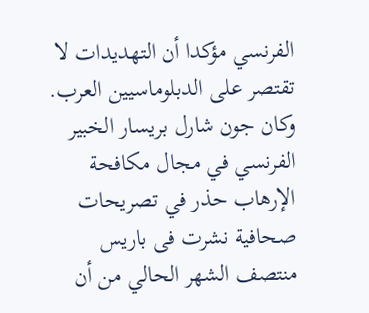الفرنسي مؤكدا أن التهديدات لا تقتصر على الدبلوماسيين العرب.
وكان جون شارل بريسار الخبير الفرنسي في مجال مكافحة الإرهاب حذر في تصريحات صحافية نشرت فى باريس منتصف الشهر الحالي من أن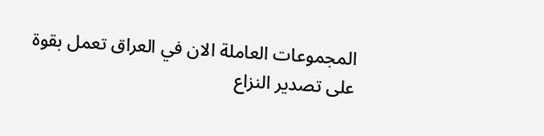المجموعات العاملة الان في العراق تعمل بقوة على تصدير النزاع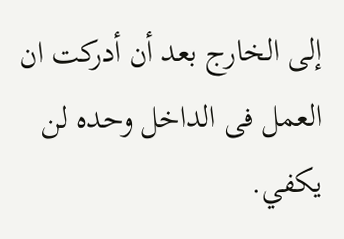إلى الخارج بعد أن أدركت ان العمل فى الداخل وحده لن يكفي.